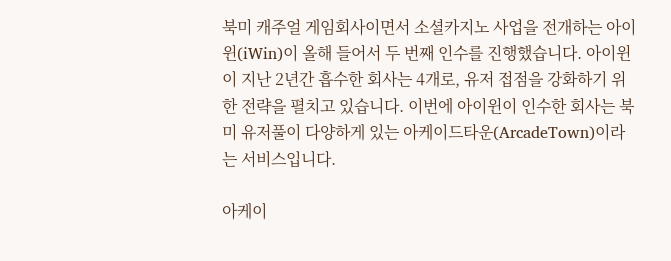북미 캐주얼 게임회사이면서 소셜카지노 사업을 전개하는 아이윈(iWin)이 올해 들어서 두 번째 인수를 진행했습니다. 아이윈이 지난 2년간 흡수한 회사는 4개로, 유저 접점을 강화하기 위한 전략을 펼치고 있습니다. 이번에 아이윈이 인수한 회사는 북미 유저풀이 다양하게 있는 아케이드타운(ArcadeTown)이라는 서비스입니다.

아케이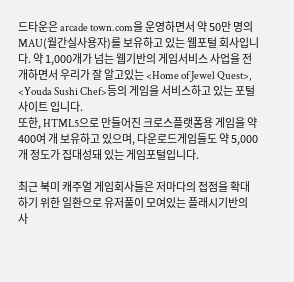드타운은 arcade town.com을 운영하면서 약 50만 명의 MAU(월간실사용자)를 보유하고 있는 웹포털 회사입니다. 약 1,000개가 넘는 웹기반의 게임서비스 사업을 전개하면서 우리가 잘 알고있는 <Home of Jewel Quest>, <Youda Sushi Chef>등의 게임을 서비스하고 있는 포털사이트 입니다.
또한, HTML5으로 만들어진 크로스플랫폼용 게임을 약 400여 개 보유하고 있으며, 다운로드게임들도 약 5,000개 정도가 집대성돼 있는 게임포털입니다.

최근 북미 캐주얼 게임회사들은 저마다의 접점을 확대하기 위한 일환으로 유저풀이 모여있는 플래시기반의 사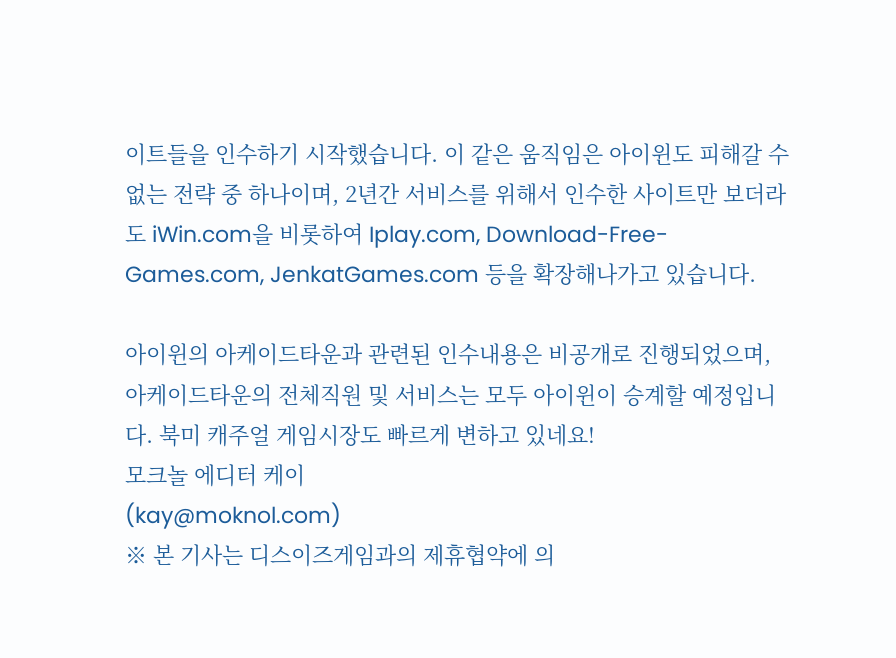이트들을 인수하기 시작했습니다. 이 같은 움직임은 아이윈도 피해갈 수 없는 전략 중 하나이며, 2년간 서비스를 위해서 인수한 사이트만 보더라도 iWin.com을 비롯하여 Iplay.com, Download-Free-Games.com, JenkatGames.com 등을 확장해나가고 있습니다.

아이윈의 아케이드타운과 관련된 인수내용은 비공개로 진행되었으며, 아케이드타운의 전체직원 및 서비스는 모두 아이윈이 승계할 예정입니다. 북미 캐주얼 게임시장도 빠르게 변하고 있네요!
모크놀 에디터 케이
(kay@moknol.com)
※ 본 기사는 디스이즈게임과의 제휴협약에 의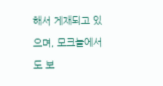해서 게재되고 있으며, 모크놀에서도 보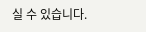실 수 있습니다.